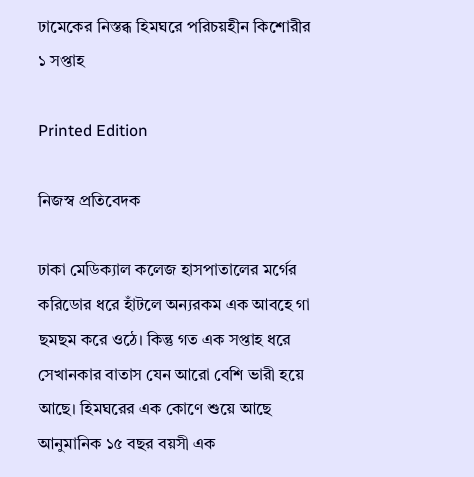ঢামেকের নিস্তব্ধ হিমঘরে পরিচয়হীন কিশোরীর ১ সপ্তাহ

Printed Edition

নিজস্ব প্রতিবেদক

ঢাকা মেডিক্যাল কলেজ হাসপাতালের মর্গের করিডোর ধরে হাঁটলে অন্যরকম এক আবহে গা ছমছম করে ওঠে। কিন্তু গত এক সপ্তাহ ধরে সেখানকার বাতাস যেন আরো বেশি ভারী হয়ে আছে। হিমঘরের এক কোণে শুয়ে আছে আনুমানিক ১৫ বছর বয়সী এক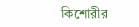কিশোরীর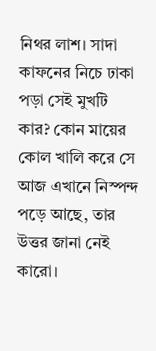নিথর লাশ। সাদা কাফনের নিচে ঢাকা পড়া সেই মুখটি কার? কোন মায়ের কোল খালি করে সে আজ এখানে নিস্পন্দ পড়ে আছে, তার উত্তর জানা নেই কারো।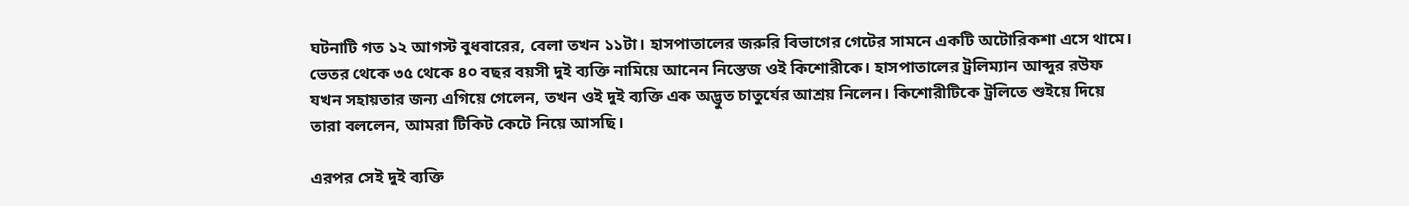ঘটনাটি গত ১২ আগস্ট বুধবারের, বেলা তখন ১১টা। হাসপাতালের জরুরি বিভাগের গেটের সামনে একটি অটোরিকশা এসে থামে। ভেতর থেকে ৩৫ থেকে ৪০ বছর বয়সী দুই ব্যক্তি নামিয়ে আনেন নিস্তেজ ওই কিশোরীকে। হাসপাতালের ট্রলিম্যান আব্দুর রউফ যখন সহায়তার জন্য এগিয়ে গেলেন, তখন ওই দুই ব্যক্তি এক অদ্ভুত চাতুর্যের আশ্রয় নিলেন। কিশোরীটিকে ট্রলিতে শুইয়ে দিয়ে তারা বললেন, আমরা টিকিট কেটে নিয়ে আসছি।

এরপর সেই দুই ব্যক্তি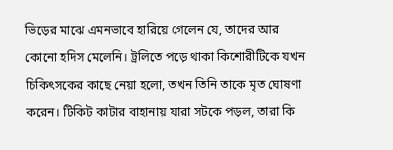ভিড়ের মাঝে এমনভাবে হারিয়ে গেলেন যে, তাদের আর কোনো হদিস মেলেনি। ট্রলিতে পড়ে থাকা কিশোরীটিকে যখন চিকিৎসকের কাছে নেয়া হলো, তখন তিনি তাকে মৃত ঘোষণা করেন। টিকিট কাটার বাহানায় যারা সটকে পড়ল, তারা কি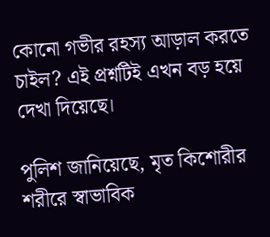কোনো গভীর রহস্য আড়াল করতে চাইল? এই প্রশ্নটিই এখন বড় হয়ে দেখা দিয়েছে।

পুলিশ জানিয়েছে, মৃত কিশোরীর শরীরে স্বাভাবিক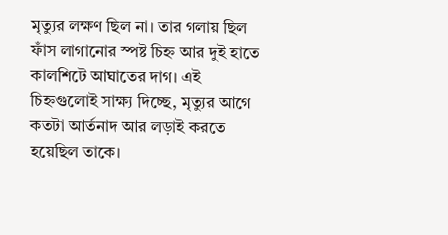মৃত্যুর লক্ষণ ছিল না। তার গলায় ছিল ফাঁস লাগানোর স্পষ্ট চিহ্ন আর দুই হাতে কালশিটে আঘাতের দাগ। এই চিহ্নগুলোই সাক্ষ্য দিচ্ছে, মৃত্যুর আগে কতটা আর্তনাদ আর লড়াই করতে হয়েছিল তাকে।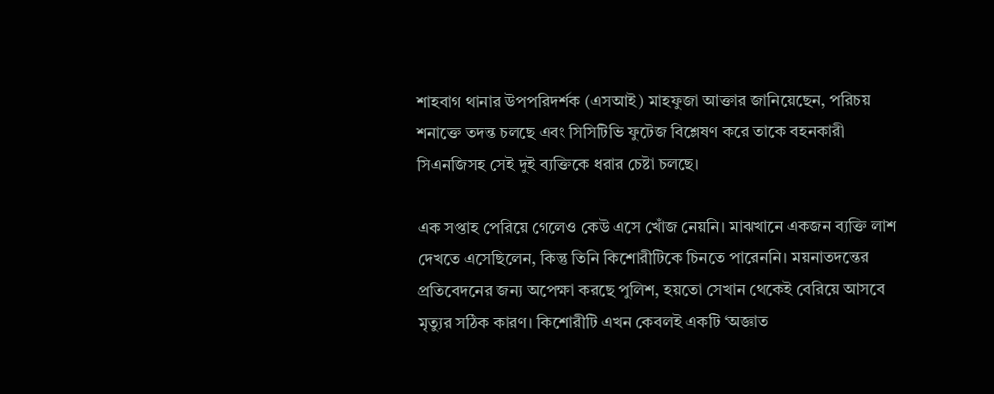শাহবাগ থানার উপপরিদর্শক (এসআই) মাহফুজা আক্তার জানিয়েছেন, পরিচয় শনাক্তে তদন্ত চলছে এবং সিসিটিভি ফুটেজ বিশ্লেষণ করে তাকে বহনকারী সিএনজিসহ সেই দুই ব্যক্তিকে ধরার চেষ্টা চলছে।

এক সপ্তাহ পেরিয়ে গেলেও কেউ এসে খোঁজ নেয়নি। মাঝখানে একজন ব্যক্তি লাশ দেখতে এসেছিলেন, কিন্তু তিনি কিশোরীটিকে চিনতে পারেননি। ময়নাতদন্তের প্রতিবেদনের জন্য অপেক্ষা করছে পুলিশ, হয়তো সেখান থেকেই বেরিয়ে আসবে মৃত্যুর সঠিক কারণ। কিশোরীটি এখন কেবলই একটি ‘অজ্ঞাত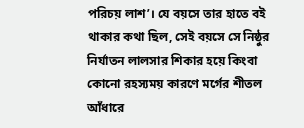পরিচয় লাশ’। যে বয়সে তার হাতে বই থাকার কথা ছিল, সেই বয়সে সে নিষ্ঠুর নির্যাতন লালসার শিকার হয়ে কিংবা কোনো রহস্যময় কারণে মর্গের শীতল আঁধারে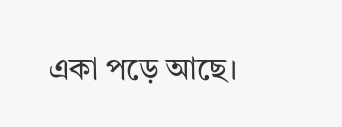একা পড়ে আছে।